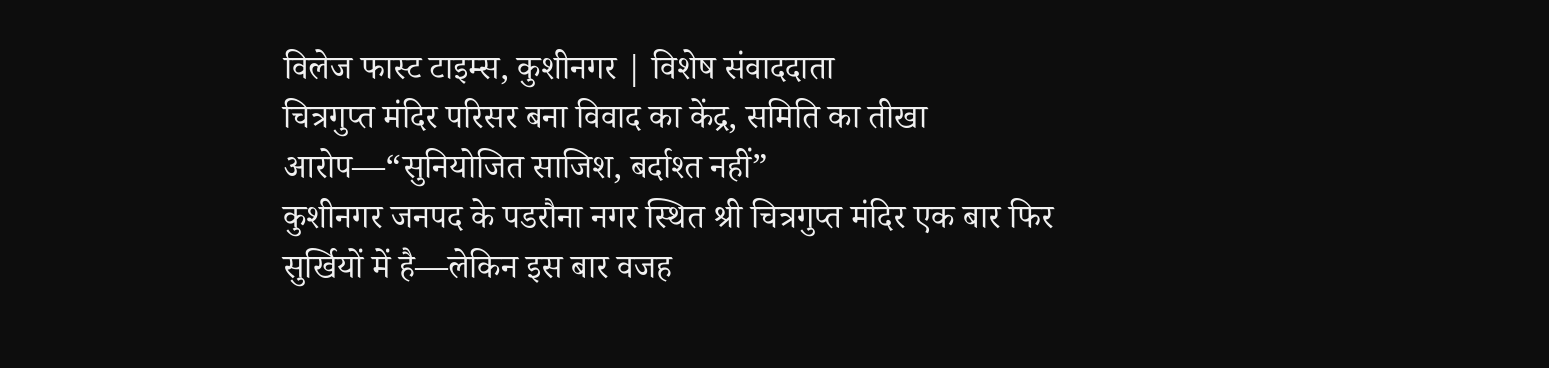विलेज फास्ट टाइम्स, कुशीनगर | विशेष संवाददाता
चित्रगुप्त मंदिर परिसर बना विवाद का केंद्र, समिति का तीखा आरोप—“सुनियोजित साजिश, बर्दाश्त नहीं”
कुशीनगर जनपद के पडरौना नगर स्थित श्री चित्रगुप्त मंदिर एक बार फिर सुर्खियों में है—लेकिन इस बार वजह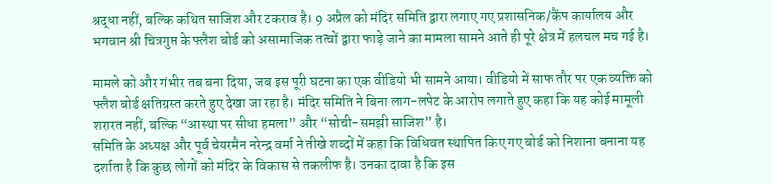श्रद्धा नहीं, बल्कि कथित साजिश और टकराव है। 9 अप्रैल को मंदिर समिति द्वारा लगाए गए प्रशासनिक/कैंप कार्यालय और भगवान श्री चित्रगुप्त के फ्लैश बोर्ड को असामाजिक तत्वों द्वारा फाड़े जाने का मामला सामने आते ही पूरे क्षेत्र में हलचल मच गई है।

मामले को और गंभीर तब बना दिया, जब इस पूरी घटना का एक वीडियो भी सामने आया। वीडियो में साफ तौर पर एक व्यक्ति को फ्लैश बोर्ड क्षतिग्रस्त करते हुए देखा जा रहा है। मंदिर समिति ने बिना लाग-लपेट के आरोप लगाते हुए कहा कि यह कोई मामूली शरारत नहीं, बल्कि “आस्था पर सीधा हमला” और “सोची-समझी साजिश” है।
समिति के अध्यक्ष और पूर्व चेयरमैन नरेन्द्र वर्मा ने तीखे शब्दों में कहा कि विधिवत स्थापित किए गए बोर्ड को निशाना बनाना यह दर्शाता है कि कुछ लोगों को मंदिर के विकास से तकलीफ है। उनका दावा है कि इस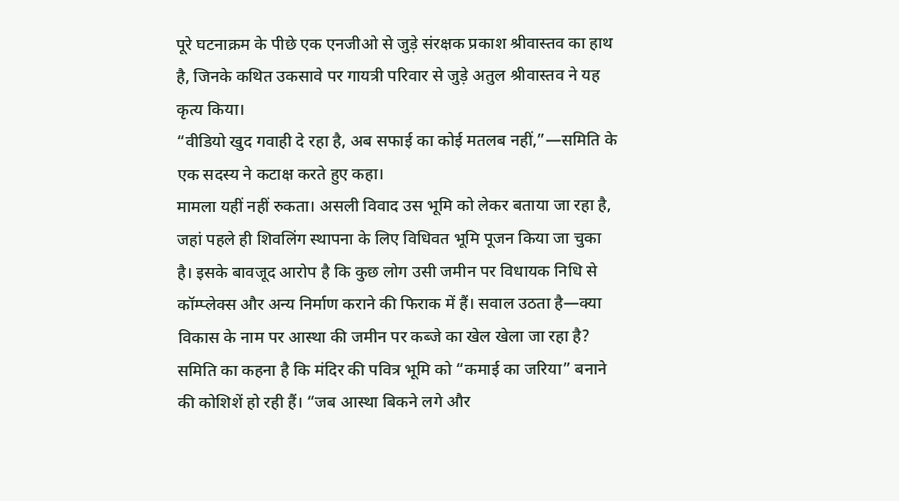पूरे घटनाक्रम के पीछे एक एनजीओ से जुड़े संरक्षक प्रकाश श्रीवास्तव का हाथ है, जिनके कथित उकसावे पर गायत्री परिवार से जुड़े अतुल श्रीवास्तव ने यह कृत्य किया।
“वीडियो खुद गवाही दे रहा है, अब सफाई का कोई मतलब नहीं,”—समिति के एक सदस्य ने कटाक्ष करते हुए कहा।
मामला यहीं नहीं रुकता। असली विवाद उस भूमि को लेकर बताया जा रहा है, जहां पहले ही शिवलिंग स्थापना के लिए विधिवत भूमि पूजन किया जा चुका है। इसके बावजूद आरोप है कि कुछ लोग उसी जमीन पर विधायक निधि से कॉम्प्लेक्स और अन्य निर्माण कराने की फिराक में हैं। सवाल उठता है—क्या विकास के नाम पर आस्था की जमीन पर कब्जे का खेल खेला जा रहा है?
समिति का कहना है कि मंदिर की पवित्र भूमि को “कमाई का जरिया” बनाने की कोशिशें हो रही हैं। “जब आस्था बिकने लगे और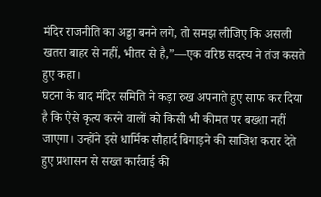मंदिर राजनीति का अड्डा बनने लगे, तो समझ लीजिए कि असली खतरा बाहर से नहीं, भीतर से है,”—एक वरिष्ठ सदस्य ने तंज कसते हुए कहा।
घटना के बाद मंदिर समिति ने कड़ा रुख अपनाते हुए साफ कर दिया है कि ऐसे कृत्य करने वालों को किसी भी कीमत पर बख्शा नहीं जाएगा। उन्होंने इसे धार्मिक सौहार्द बिगाड़ने की साजिश करार देते हुए प्रशासन से सख्त कार्रवाई की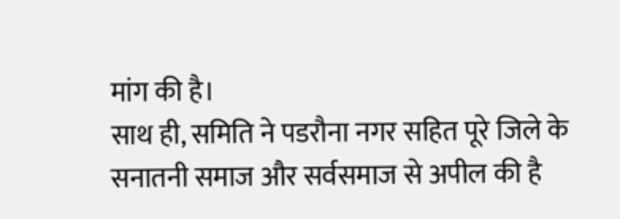मांग की है।
साथ ही, समिति ने पडरौना नगर सहित पूरे जिले के सनातनी समाज और सर्वसमाज से अपील की है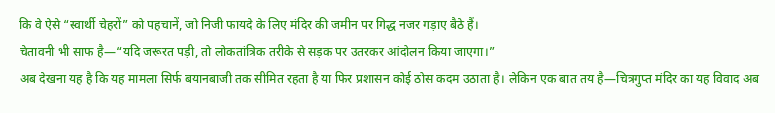कि वे ऐसे “स्वार्थी चेहरों” को पहचानें, जो निजी फायदे के लिए मंदिर की जमीन पर गिद्ध नजर गड़ाए बैठे हैं।
चेतावनी भी साफ है—“यदि जरूरत पड़ी, तो लोकतांत्रिक तरीके से सड़क पर उतरकर आंदोलन किया जाएगा।”
अब देखना यह है कि यह मामला सिर्फ बयानबाजी तक सीमित रहता है या फिर प्रशासन कोई ठोस कदम उठाता है। लेकिन एक बात तय है—चित्रगुप्त मंदिर का यह विवाद अब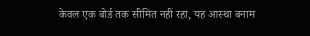केवल एक बोर्ड तक सीमित नहीं रहा, यह आस्था बनाम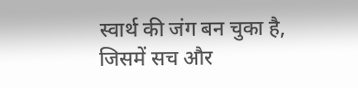स्वार्थ की जंग बन चुका है, जिसमें सच और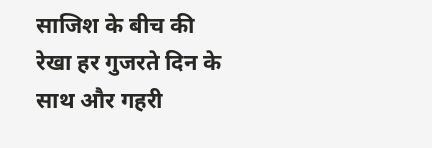साजिश के बीच की रेखा हर गुजरते दिन के साथ और गहरी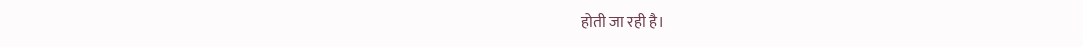होती जा रही है।